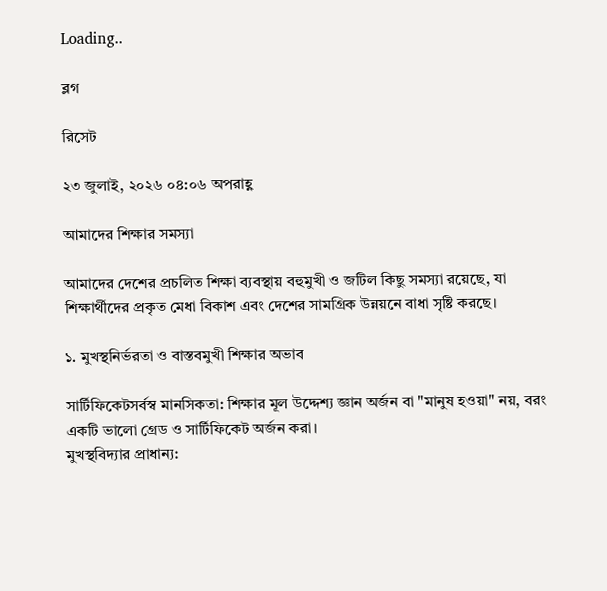Loading..

ব্লগ

রিসেট

২৩ জুলাই, ২০২৬ ০৪:০৬ অপরাহ্ণ

আমাদের শিক্ষার সমস্যা

আমাদের দেশের প্রচলিত শিক্ষা ব্যবস্থায় বহুমুখী ও জটিল কিছু সমস্যা রয়েছে, যা শিক্ষার্থীদের প্রকৃত মেধা বিকাশ এবং দেশের সামগ্রিক উন্নয়নে বাধা সৃষ্টি করছে।

১. মুখস্থনির্ভরতা ও বাস্তবমুখী শিক্ষার অভাব

সার্টিফিকেটসর্বস্ব মানসিকতা: শিক্ষার মূল উদ্দেশ্য জ্ঞান অর্জন বা "মানুষ হওয়া" নয়, বরং একটি ভালো গ্রেড ও সার্টিফিকেট অর্জন করা।
মুখস্থবিদ্যার প্রাধান্য: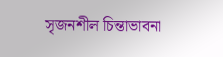সৃজনশীল চিন্তাভাবনা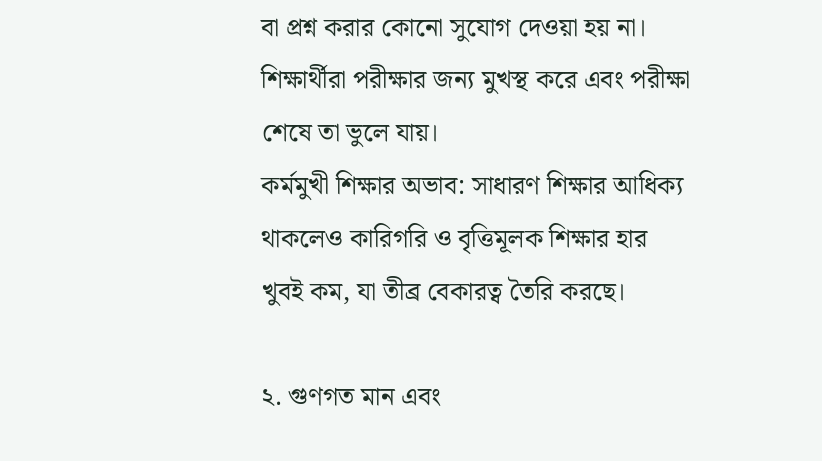বা প্রশ্ন করার কোনো সুযোগ দেওয়া হয় না। শিক্ষার্থীরা পরীক্ষার জন্য মুখস্থ করে এবং পরীক্ষা শেষে তা ভুলে যায়।
কর্মমুখী শিক্ষার অভাব: সাধারণ শিক্ষার আধিক্য থাকলেও কারিগরি ও বৃত্তিমূলক শিক্ষার হার খুবই কম, যা তীব্র বেকারত্ব তৈরি করছে।

২. গুণগত মান এবং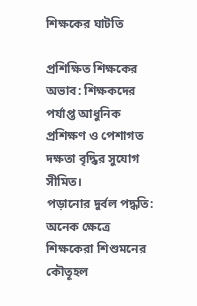শিক্ষকের ঘাটতি

প্রশিক্ষিত শিক্ষকের অভাব: শিক্ষকদের পর্যাপ্ত আধুনিক প্রশিক্ষণ ও পেশাগত দক্ষতা বৃদ্ধির সুযোগ সীমিত।
পড়ানোর দুর্বল পদ্ধতি: অনেক ক্ষেত্রে শিক্ষকেরা শিশুমনের কৌতূহল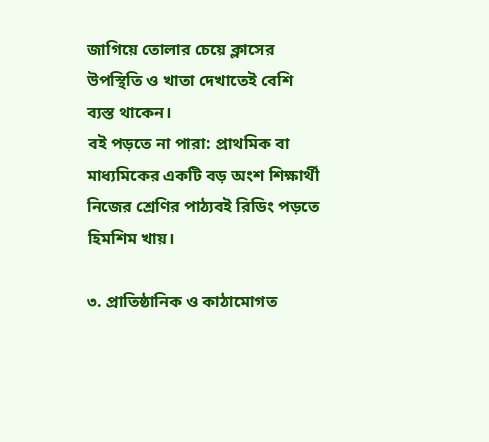জাগিয়ে তোলার চেয়ে ক্লাসের উপস্থিতি ও খাতা দেখাতেই বেশি ব্যস্ত থাকেন।
বই পড়তে না পারা: প্রাথমিক বা মাধ্যমিকের একটি বড় অংশ শিক্ষার্থী নিজের শ্রেণির পাঠ্যবই রিডিং পড়তে হিমশিম খায়।

৩. প্রাতিষ্ঠানিক ও কাঠামোগত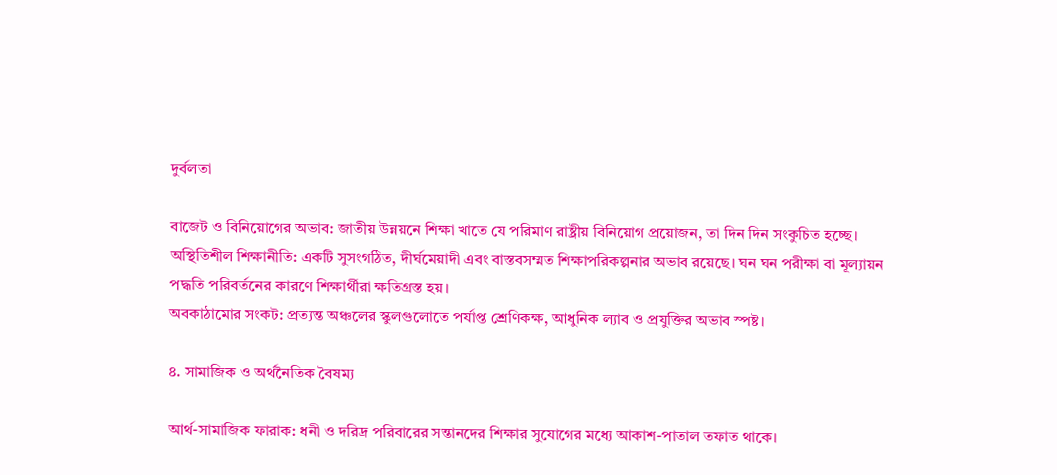দুর্বলতা

বাজেট ও বিনিয়োগের অভাব: জাতীয় উন্নয়নে শিক্ষা খাতে যে পরিমাণ রাষ্ট্রীয় বিনিয়োগ প্রয়োজন, তা দিন দিন সংকুচিত হচ্ছে।
অস্থিতিশীল শিক্ষানীতি: একটি সুসংগঠিত, দীর্ঘমেয়াদী এবং বাস্তবসম্মত শিক্ষাপরিকল্পনার অভাব রয়েছে। ঘন ঘন পরীক্ষা বা মূল্যায়ন পদ্ধতি পরিবর্তনের কারণে শিক্ষার্থীরা ক্ষতিগ্রস্ত হয়।
অবকাঠামোর সংকট: প্রত্যন্ত অঞ্চলের স্কুলগুলোতে পর্যাপ্ত শ্রেণিকক্ষ, আধুনিক ল্যাব ও প্রযুক্তির অভাব স্পষ্ট।

৪. সামাজিক ও অর্থনৈতিক বৈষম্য

আর্থ-সামাজিক ফারাক: ধনী ও দরিদ্র পরিবারের সন্তানদের শিক্ষার সুযোগের মধ্যে আকাশ-পাতাল তফাত থাকে।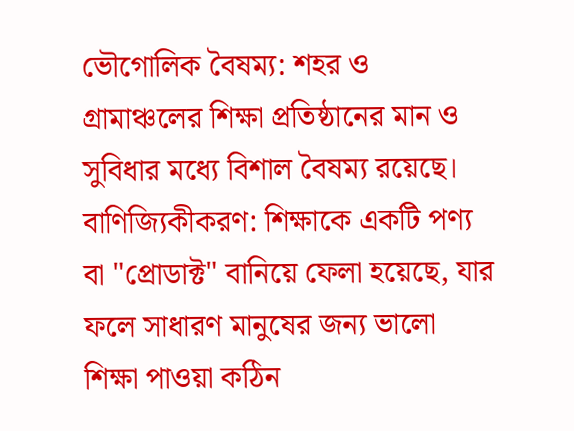ভৌগোলিক বৈষম্য: শহর ও গ্রামাঞ্চলের শিক্ষা প্রতিষ্ঠানের মান ও সুবিধার মধ্যে বিশাল বৈষম্য রয়েছে।
বাণিজ্যিকীকরণ: শিক্ষাকে একটি পণ্য বা "প্রোডাক্ট" বানিয়ে ফেলা হয়েছে, যার ফলে সাধারণ মানুষের জন্য ভালো শিক্ষা পাওয়া কঠিন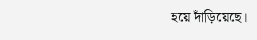হয়ে দাঁড়িয়েছে।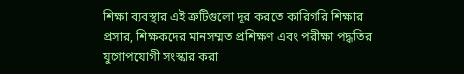শিক্ষা ব্যবস্থার এই ত্রুটিগুলো দূর করতে কারিগরি শিক্ষার প্রসার, শিক্ষকদের মানসম্মত প্রশিক্ষণ এবং পরীক্ষা পদ্ধতির যুগোপযোগী সংস্কার করা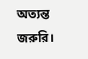অত্যন্ত জরুরি।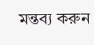মন্তব্য করুন